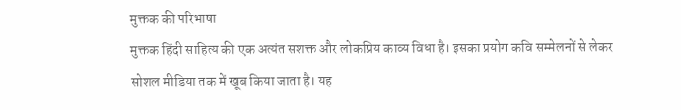मुक्तक की परिभाषा
मुक्तक हिंदी साहित्य की एक अत्यंत सशक्त और लोकप्रिय काव्य विधा है। इसका प्रयोग कवि सम्मेलनों से लेकर सोशल मीडिया तक में खूब किया जाता है। यह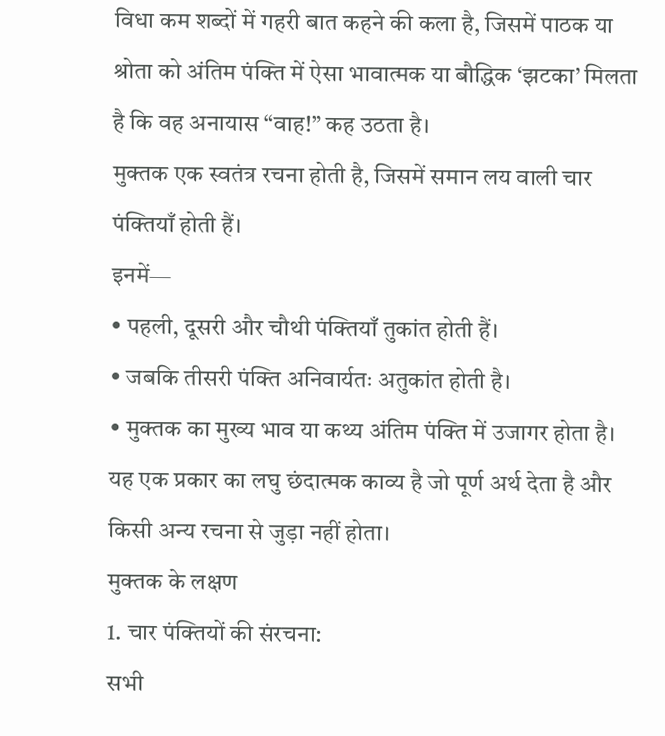विधा कम शब्दों में गहरी बात कहने की कला है, जिसमें पाठक या श्रोता को अंतिम पंक्ति में ऐसा भावात्मक या बौद्धिक ‘झटका’ मिलता है कि वह अनायास “वाह!” कह उठता है।
मुक्तक एक स्वतंत्र रचना होती है, जिसमें समान लय वाली चार पंक्तियाँ होती हैं।
इनमें—
• पहली, दूसरी और चौथी पंक्तियाँ तुकांत होती हैं।
• जबकि तीसरी पंक्ति अनिवार्यतः अतुकांत होती है।
• मुक्तक का मुख्य भाव या कथ्य अंतिम पंक्ति में उजागर होता है।
यह एक प्रकार का लघु छंदात्मक काव्य है जो पूर्ण अर्थ देता है और किसी अन्य रचना से जुड़ा नहीं होता।
मुक्तक के लक्षण
1. चार पंक्तियों की संरचना:
सभी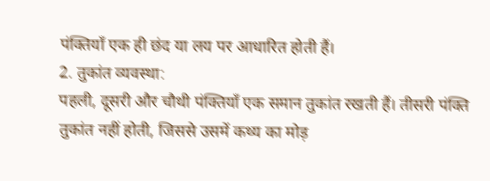पंक्तियाँ एक ही छंद या लय पर आधारित होती हैं।
2. तुकांत व्यवस्था:
पहली, दूसरी और चौथी पंक्तियाँ एक समान तुकांत रखती हैं। तीसरी पंक्ति तुकांत नहीं होती, जिससे उसमें कथ्य का मोड़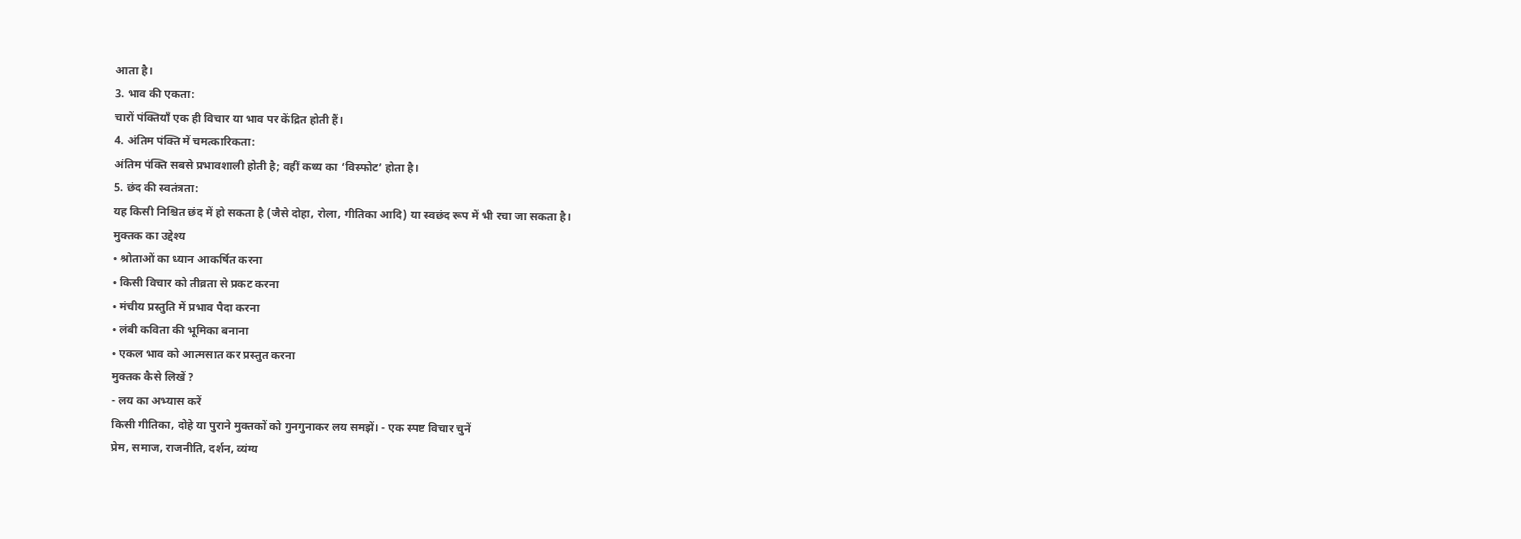आता है।
3. भाव की एकता:
चारों पंक्तियाँ एक ही विचार या भाव पर केंद्रित होती हैं।
4. अंतिम पंक्ति में चमत्कारिकता:
अंतिम पंक्ति सबसे प्रभावशाली होती है; वहीं कथ्य का ‘विस्फोट’ होता है।
5. छंद की स्वतंत्रता:
यह किसी निश्चित छंद में हो सकता है (जैसे दोहा, रोला, गीतिका आदि) या स्वछंद रूप में भी रचा जा सकता है।
मुक्तक का उद्देश्य
• श्रोताओं का ध्यान आकर्षित करना
• किसी विचार को तीव्रता से प्रकट करना
• मंचीय प्रस्तुति में प्रभाव पैदा करना
• लंबी कविता की भूमिका बनाना
• एकल भाव को आत्मसात कर प्रस्तुत करना
मुक्तक कैसे लिखें ?
- लय का अभ्यास करें
किसी गीतिका, दोहे या पुराने मुक्तकों को गुनगुनाकर लय समझें। - एक स्पष्ट विचार चुनें
प्रेम, समाज, राजनीति, दर्शन, व्यंग्य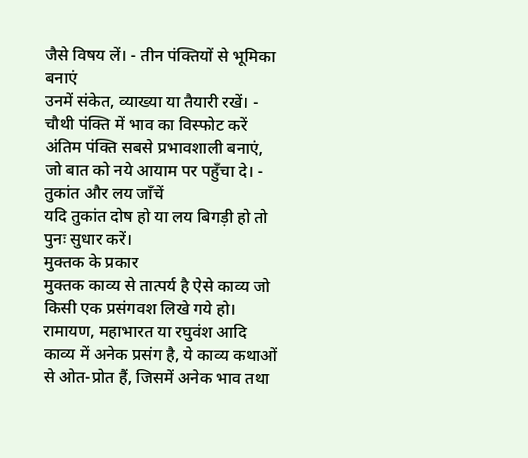जैसे विषय लें। - तीन पंक्तियों से भूमिका बनाएं
उनमें संकेत, व्याख्या या तैयारी रखें। - चौथी पंक्ति में भाव का विस्फोट करें
अंतिम पंक्ति सबसे प्रभावशाली बनाएं, जो बात को नये आयाम पर पहुँचा दे। - तुकांत और लय जाँचें
यदि तुकांत दोष हो या लय बिगड़ी हो तो पुनः सुधार करें।
मुक्तक के प्रकार
मुक्तक काव्य से तात्पर्य है ऐसे काव्य जो किसी एक प्रसंगवश लिखे गये हो। रामायण, महाभारत या रघुवंश आदि काव्य में अनेक प्रसंग है, ये काव्य कथाओं से ओत-प्रोत हैं, जिसमें अनेक भाव तथा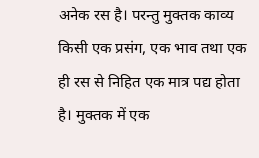अनेक रस है। परन्तु मुक्तक काव्य किसी एक प्रसंग, एक भाव तथा एक ही रस से निहित एक मात्र पद्य होता है। मुक्तक में एक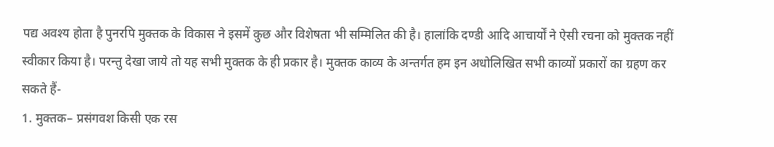पद्य अवश्य होता है पुनरपि मुक्तक के विकास ने इसमें कुछ और विशेषता भी सम्मिलित की है। हालांकि दण्डी आदि आचार्यों ने ऐसी रचना को मुक्तक नहीं स्वीकार किया है। परन्तु देखा जाये तो यह सभी मुक्तक के ही प्रकार है। मुक्तक काव्य के अन्तर्गत हम इन अधोलिखित सभी काव्यों प्रकारों का ग्रहण कर सकते हैं-
1. मुक्तक– प्रसंगवश किसी एक रस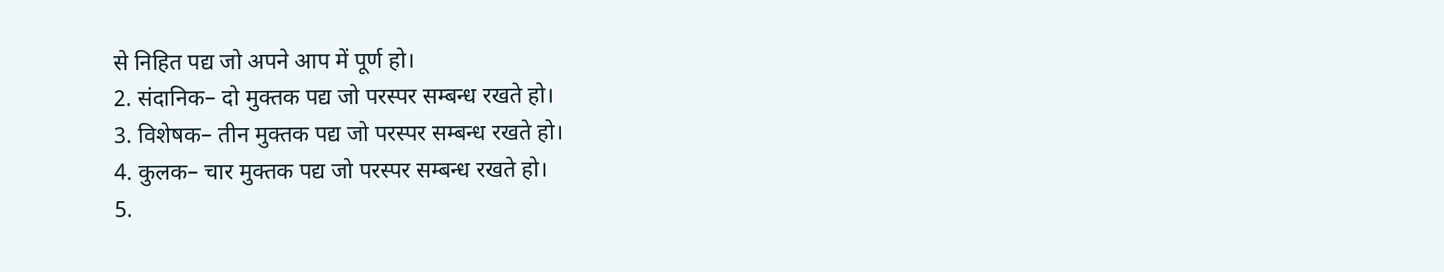से निहित पद्य जो अपने आप में पूर्ण हो।
2. संदानिक– दो मुक्तक पद्य जो परस्पर सम्बन्ध रखते हो।
3. विशेषक– तीन मुक्तक पद्य जो परस्पर सम्बन्ध रखते हो।
4. कुलक– चार मुक्तक पद्य जो परस्पर सम्बन्ध रखते हो।
5.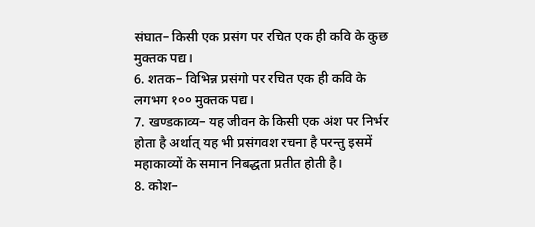संघात– किसी एक प्रसंग पर रचित एक ही कवि के कुछ मुक्तक पद्य।
6. शतक– विभिन्न प्रसंगो पर रचित एक ही कवि के लगभग १०० मुक्तक पद्य।
7. खण्डकाव्य– यह जीवन के किसी एक अंश पर निर्भर होता है अर्थात् यह भी प्रसंगवश रचना है परन्तु इसमें महाकाव्यों के समान निबद्धता प्रतीत होती है।
8. कोश–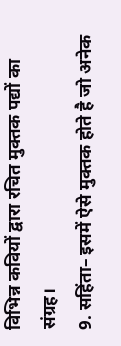विभिन्न कवियों द्वारा रचित मुक्तक पद्यों का संग्रह।
9. सहिंता– इसमें ऐसे मुक्तक होते है जो अनेक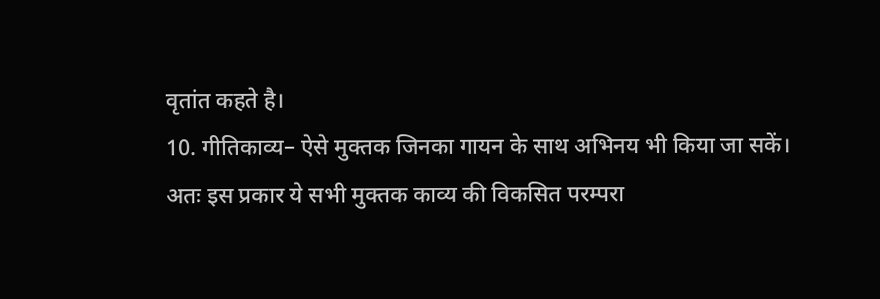वृतांत कहते है।
10. गीतिकाव्य– ऐसे मुक्तक जिनका गायन के साथ अभिनय भी किया जा सकें।
अतः इस प्रकार ये सभी मुक्तक काव्य की विकसित परम्परा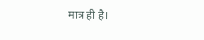मात्र ही है।